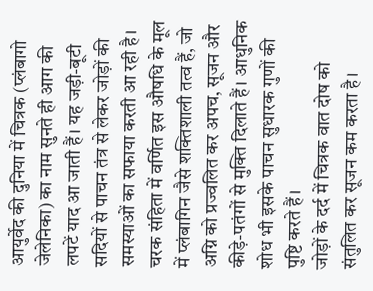आयुर्वेद की दुनिया में चित्रक (प्लंबागो जेलेनिका) का नाम सुनते ही आग की लपटें याद आ जाती हैं। यह जड़ी-बूटी सदियों से पाचन तंत्र से लेकर जोड़ों की समस्याओं का सफाया करती आ रही है।
चरक संहिता में वर्णित इस औषधि के मूल में प्लंबागिन जैसे शक्तिशाली तत्व हैं, जो अग्नि को प्रज्वलित कर अपच, सूजन और कीड़े-पतंगों से मुक्ति दिलाते हैं। आधुनिक शोध भी इसके पाचन सुधारक गुणों की पुष्टि करते हैं।
जोड़ों के दर्द में चित्रक वात दोष को संतुलित कर सूजन कम करता है।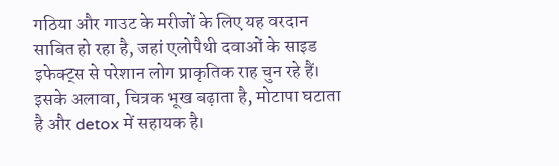गठिया और गाउट के मरीजों के लिए यह वरदान साबित हो रहा है, जहां एलोपैथी दवाओं के साइड इफेक्ट्स से परेशान लोग प्राकृतिक राह चुन रहे हैं।
इसके अलावा, चित्रक भूख बढ़ाता है, मोटापा घटाता है और detox में सहायक है।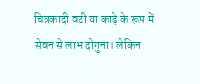चित्रकादी वटी या काढ़े के रूप में सेवन से लाभ दोगुना। लेकिन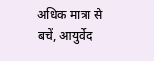अधिक मात्रा से बचें, आयुर्वेद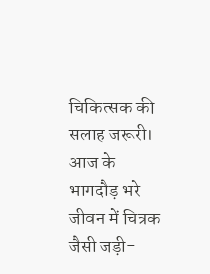चिकित्सक की सलाह जरूरी।
आज के भागदौड़ भरे जीवन में चित्रक जैसी जड़ी-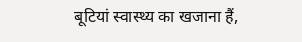बूटियां स्वास्थ्य का खजाना हैं,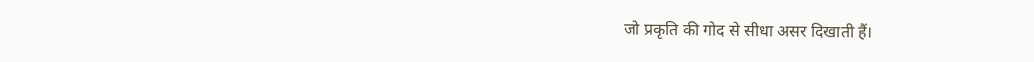जो प्रकृति की गोद से सीधा असर दिखाती हैं।